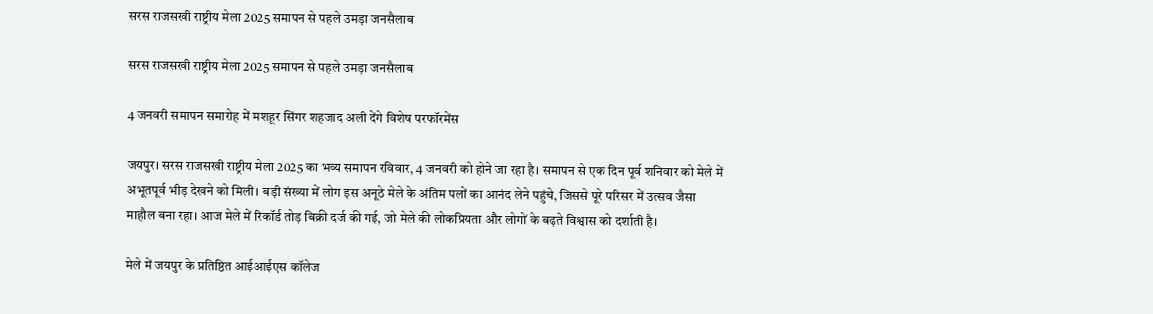सरस राजसखी राष्ट्रीय मेला 2025 समापन से पहले उमड़ा जनसैलाब

सरस राजसखी राष्ट्रीय मेला 2025 समापन से पहले उमड़ा जनसैलाब

4 जनवरी समापन समारोह में मशहूर सिंगर शहजाद अली देंगे विशेष परफॉरमेंस

जयपुर। सरस राजसखी राष्ट्रीय मेला 2025 का भव्य समापन रविवार, 4 जनवरी को होने जा रहा है। समापन से एक दिन पूर्व शनिवार को मेले में अभूतपूर्व भीड़ देखने को मिली। बड़ी संख्या में लोग इस अनूठे मेले के अंतिम पलों का आनंद लेने पहुंचे, जिससे पूरे परिसर में उत्सव जैसा माहौल बना रहा। आज मेले में रिकॉर्ड तोड़ बिक्री दर्ज की गई, जो मेले की लोकप्रियता और लोगों के बढ़ते विश्वास को दर्शाती है।

मेले में जयपुर के प्रतिष्ठित आईआईएस कॉलेज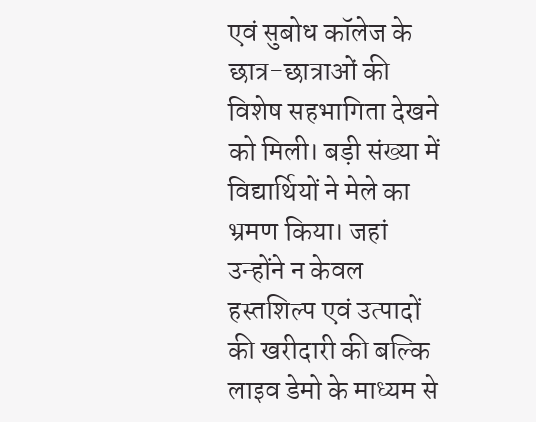एवं सुबोध कॉलेज के छात्र-छात्राओं की विशेष सहभागिता देखने को मिली। बड़ी संख्या में विद्यार्थियों ने मेले का भ्रमण किया। जहां उन्होंने न केवल हस्तशिल्प एवं उत्पादों की खरीदारी की बल्कि लाइव डेमो के माध्यम से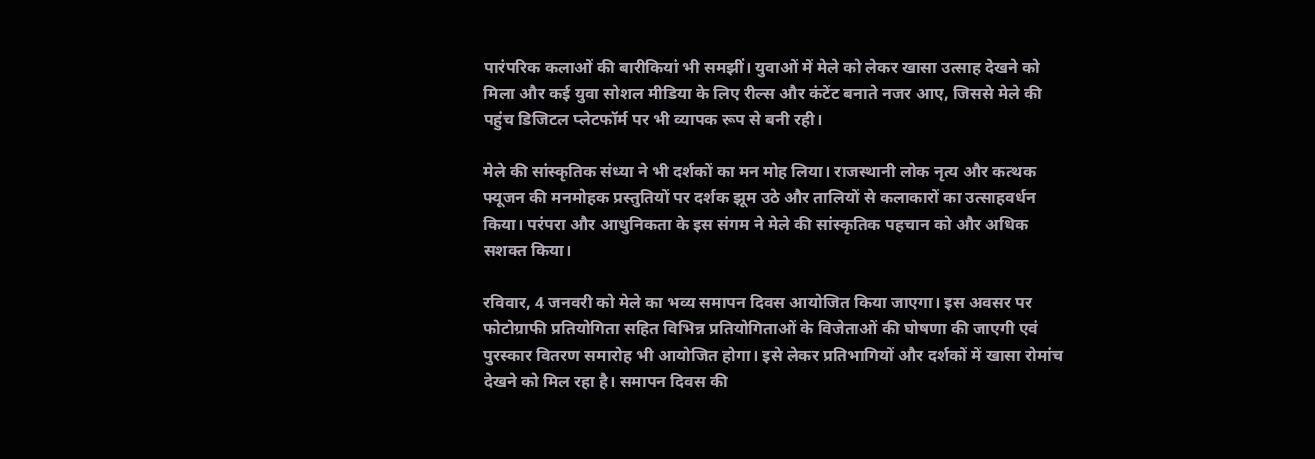पारंपरिक कलाओं की बारीकियां भी समझीं। युवाओं में मेले को लेकर खासा उत्साह देखने को मिला और कई युवा सोशल मीडिया के लिए रील्स और कंटेंट बनाते नजर आए, जिससे मेले की पहुंच डिजिटल प्लेटफॉर्म पर भी व्यापक रूप से बनी रही।

मेले की सांस्कृतिक संध्या ने भी दर्शकों का मन मोह लिया। राजस्थानी लोक नृत्य और कत्थक फ्यूजन की मनमोहक प्रस्तुतियों पर दर्शक झूम उठे और तालियों से कलाकारों का उत्साहवर्धन किया। परंपरा और आधुनिकता के इस संगम ने मेले की सांस्कृतिक पहचान को और अधिक सशक्त किया।

रविवार, 4 जनवरी को मेले का भव्य समापन दिवस आयोजित किया जाएगा। इस अवसर पर फोटोग्राफी प्रतियोगिता सहित विभिन्न प्रतियोगिताओं के विजेताओं की घोषणा की जाएगी एवं पुरस्कार वितरण समारोह भी आयोजित होगा। इसे लेकर प्रतिभागियों और दर्शकों में खासा रोमांच देखने को मिल रहा है। समापन दिवस की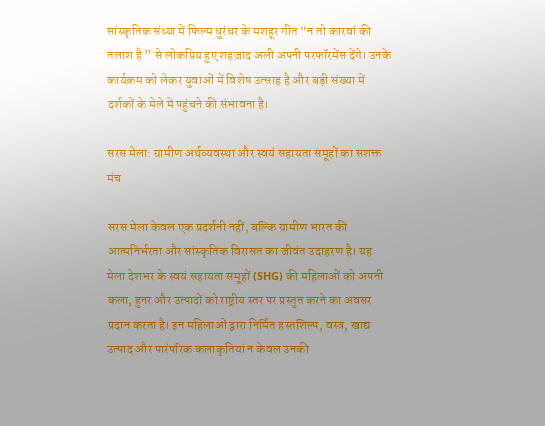सांस्कृतिक संध्या में फिल्म धुरंधर के मशहूर गीत “न तो कारवां की तलाश है ” से लोकप्रिय हुए शहज़ाद अली अपनी परफॉरमेंस देंगे। उनके कार्यक्रम को लेकर युवाओं में विशेष उत्साह है और बड़ी संख्या में दर्शकों के मेले में पहुंचने की संभावना है।

सरस मेला: ग्रामीण अर्थव्यवस्था और स्वयं सहायता समूहों का सशक्त मंच

सरस मेला केवल एक प्रदर्शनी नहीं, बल्कि ग्रामीण भारत की आत्मनिर्भरता और सांस्कृतिक विरासत का जीवंत उदाहरण है। यह मेला देशभर के स्वयं सहायता समूहों (SHG) की महिलाओं को अपनी कला, हुनर और उत्पादों को राष्ट्रीय स्तर पर प्रस्तुत करने का अवसर प्रदान करता है। इन महिलाओं द्वारा निर्मित हस्तशिल्प, वस्त्र, खाद्य उत्पाद और पारंपरिक कलाकृतियां न केवल उनकी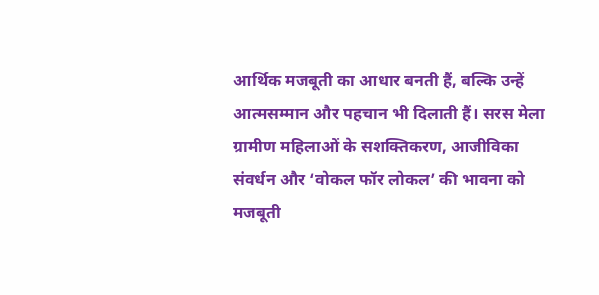आर्थिक मजबूती का आधार बनती हैं, बल्कि उन्हें आत्मसम्मान और पहचान भी दिलाती हैं। सरस मेला ग्रामीण महिलाओं के सशक्तिकरण, आजीविका संवर्धन और ‘वोकल फॉर लोकल’ की भावना को मजबूती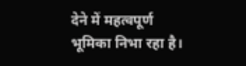देने में महत्वपूर्ण भूमिका निभा रहा है।